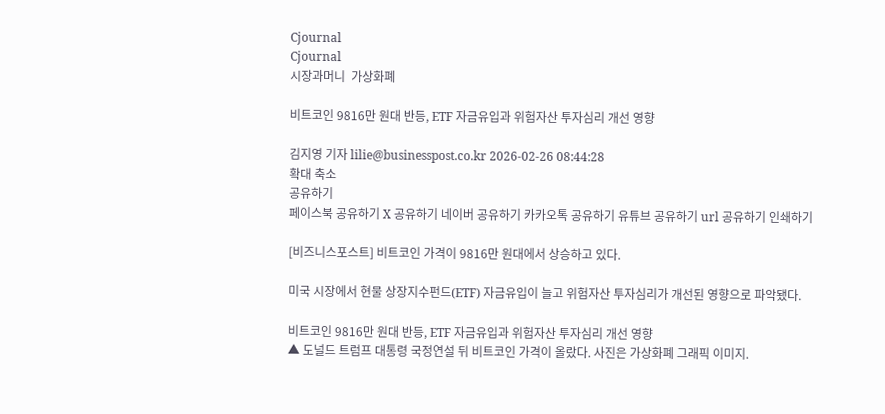Cjournal
Cjournal
시장과머니  가상화폐

비트코인 9816만 원대 반등, ETF 자금유입과 위험자산 투자심리 개선 영향

김지영 기자 lilie@businesspost.co.kr 2026-02-26 08:44:28
확대 축소
공유하기
페이스북 공유하기 X 공유하기 네이버 공유하기 카카오톡 공유하기 유튜브 공유하기 url 공유하기 인쇄하기

[비즈니스포스트] 비트코인 가격이 9816만 원대에서 상승하고 있다.

미국 시장에서 현물 상장지수펀드(ETF) 자금유입이 늘고 위험자산 투자심리가 개선된 영향으로 파악됐다.

비트코인 9816만 원대 반등, ETF 자금유입과 위험자산 투자심리 개선 영향
▲ 도널드 트럼프 대통령 국정연설 뒤 비트코인 가격이 올랐다. 사진은 가상화폐 그래픽 이미지.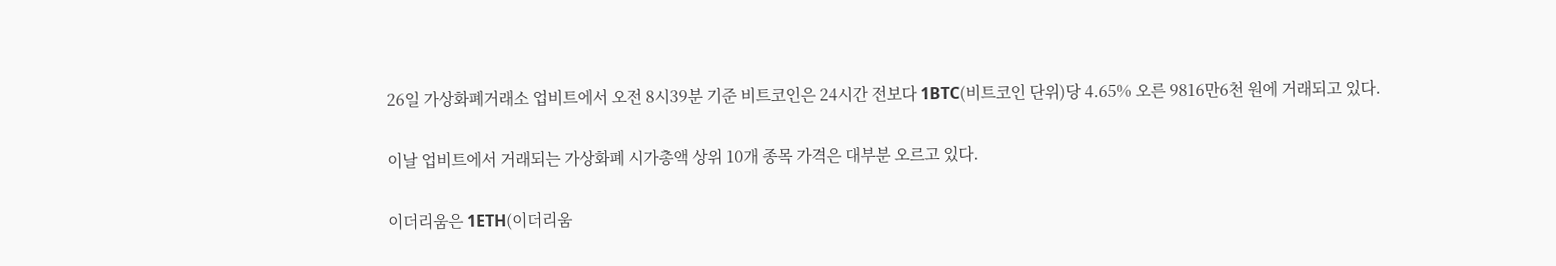26일 가상화폐거래소 업비트에서 오전 8시39분 기준 비트코인은 24시간 전보다 1BTC(비트코인 단위)당 4.65% 오른 9816만6천 원에 거래되고 있다.

이날 업비트에서 거래되는 가상화폐 시가총액 상위 10개 종목 가격은 대부분 오르고 있다.

이더리움은 1ETH(이더리움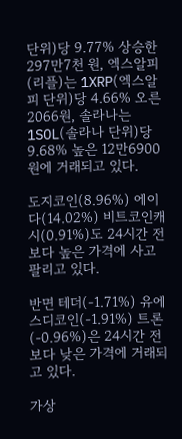단위)당 9.77% 상승한 297만7천 원, 엑스알피(리플)는 1XRP(엑스알피 단위)당 4.66% 오른 2066원, 솔라나는 1SOL(솔라나 단위)당 9.68% 높은 12만6900원에 거래되고 있다.

도지코인(8.96%) 에이다(14.02%) 비트코인캐시(0.91%)도 24시간 전보다 높은 가격에 사고 팔리고 있다.

반면 테더(-1.71%) 유에스디코인(-1.91%) 트론(-0.96%)은 24시간 전보다 낮은 가격에 거래되고 있다.

가상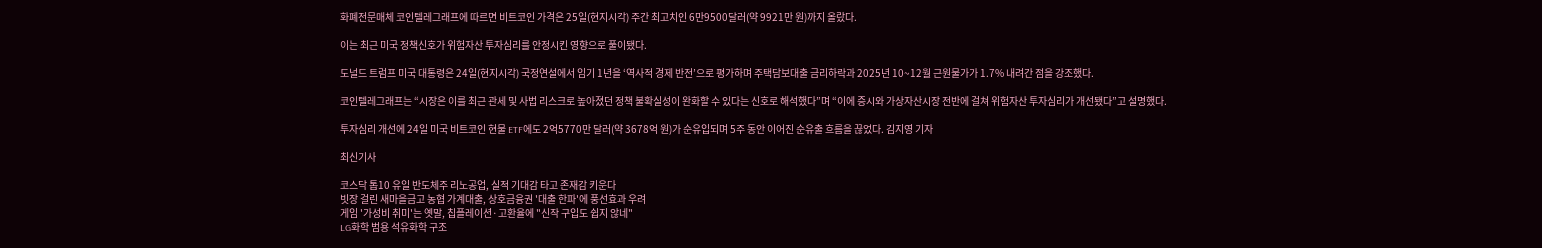화폐전문매체 코인텔레그래프에 따르면 비트코인 가격은 25일(현지시각) 주간 최고치인 6만9500달러(약 9921만 원)까지 올랐다.

이는 최근 미국 정책신호가 위험자산 투자심리를 안정시킨 영향으로 풀이됐다.

도널드 트럼프 미국 대통령은 24일(현지시각) 국정연설에서 임기 1년을 ‘역사적 경제 반전’으로 평가하며 주택담보대출 금리하락과 2025년 10~12월 근원물가가 1.7% 내려간 점을 강조했다.

코인텔레그래프는 “시장은 이를 최근 관세 및 사법 리스크로 높아졌던 정책 불확실성이 완화할 수 있다는 신호로 해석했다”며 “이에 증시와 가상자산시장 전반에 걸쳐 위험자산 투자심리가 개선됐다”고 설명했다.

투자심리 개선에 24일 미국 비트코인 현물 ETF에도 2억5770만 달러(약 3678억 원)가 순유입되며 5주 동안 이어진 순유출 흐름을 끊었다. 김지영 기자

최신기사

코스닥 톱10 유일 반도체주 리노공업, 실적 기대감 타고 존재감 키운다
빗장 걸린 새마을금고 농협 가계대출, 상호금융권 '대출 한파'에 풍선효과 우려
게임 '가성비 취미'는 옛말, 칩플레이션·고환율에 "신작 구입도 쉽지 않네"
LG화학 범용 석유화학 구조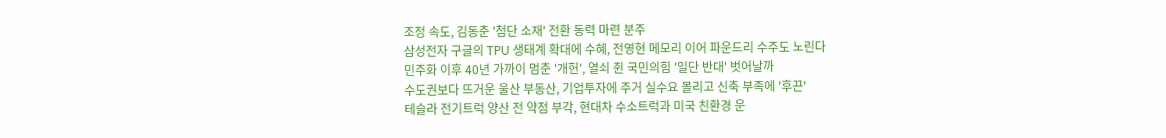조정 속도, 김동춘 '첨단 소재' 전환 동력 마련 분주
삼성전자 구글의 TPU 생태계 확대에 수혜, 전영현 메모리 이어 파운드리 수주도 노린다
민주화 이후 40년 가까이 멈춘 '개헌', 열쇠 쥔 국민의힘 '일단 반대' 벗어날까
수도권보다 뜨거운 울산 부동산, 기업투자에 주거 실수요 몰리고 신축 부족에 '후끈'
테슬라 전기트럭 양산 전 약점 부각, 현대차 수소트럭과 미국 친환경 운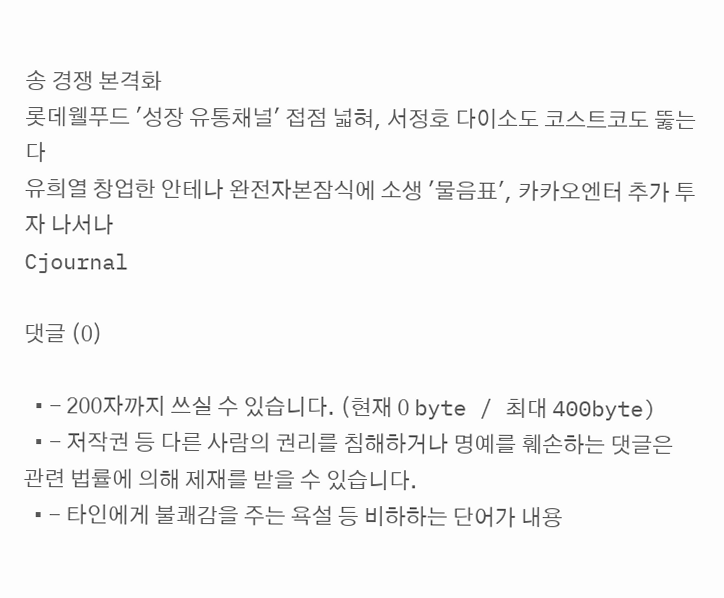송 경쟁 본격화
롯데웰푸드 '성장 유통채널' 접점 넓혀, 서정호 다이소도 코스트코도 뚫는다
유희열 창업한 안테나 완전자본잠식에 소생 '물음표', 카카오엔터 추가 투자 나서나
Cjournal

댓글 (0)

  • - 200자까지 쓰실 수 있습니다. (현재 0 byte / 최대 400byte)
  • - 저작권 등 다른 사람의 권리를 침해하거나 명예를 훼손하는 댓글은 관련 법률에 의해 제재를 받을 수 있습니다.
  • - 타인에게 불쾌감을 주는 욕설 등 비하하는 단어가 내용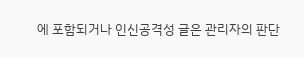에 포함되거나 인신공격성 글은 관리자의 판단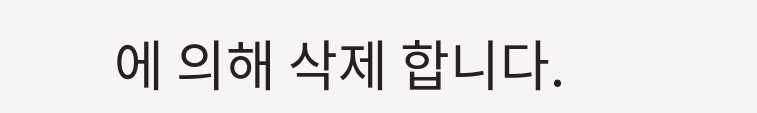에 의해 삭제 합니다.